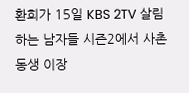환희가 15일 KBS 2TV 살림하는 남자들 시즌2에서 사촌동생 이장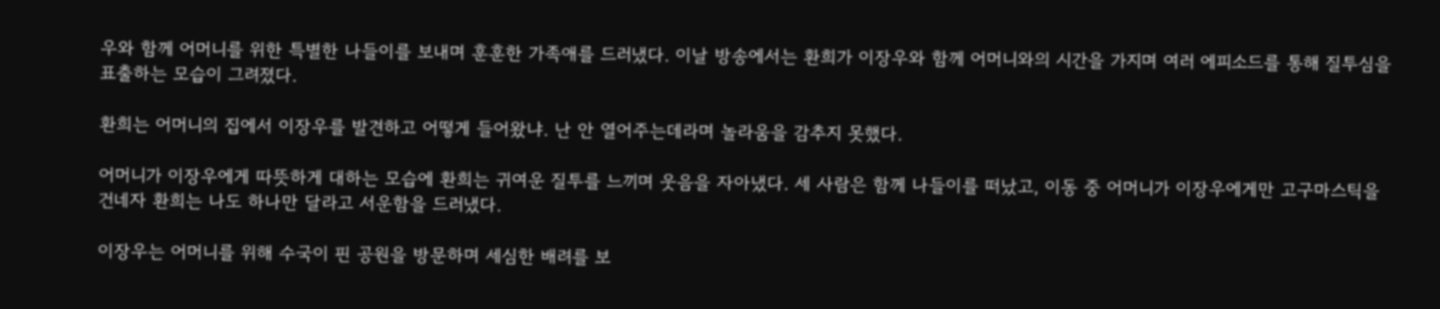우와 함께 어머니를 위한 특별한 나들이를 보내며 훈훈한 가족애를 드러냈다. 이날 방송에서는 환희가 이장우와 함께 어머니와의 시간을 가지며 여러 에피소드를 통해 질투심을 표출하는 모습이 그려졌다.

환희는 어머니의 집에서 이장우를 발견하고 어떻게 들어왔냐. 난 안 열어주는데라며 놀라움을 감추지 못했다.

어머니가 이장우에게 따뜻하게 대하는 모습에 환희는 귀여운 질투를 느끼며 웃음을 자아냈다. 세 사람은 함께 나들이를 떠났고, 이동 중 어머니가 이장우에게만 고구마스틱을 건네자 환희는 나도 하나만 달라고 서운함을 드러냈다.

이장우는 어머니를 위해 수국이 핀 공원을 방문하며 세심한 배려를 보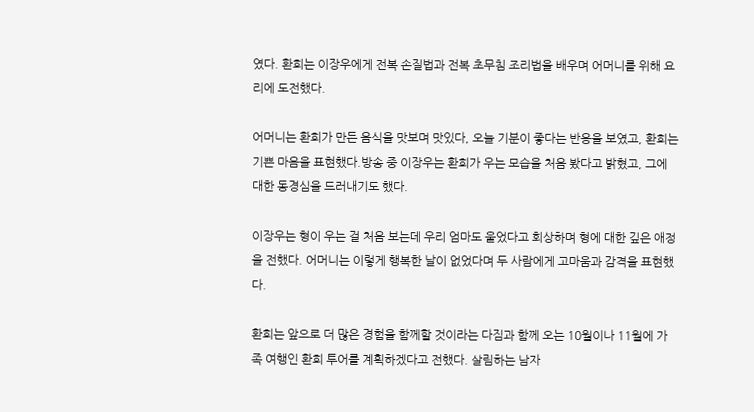였다. 환희는 이장우에게 전복 손질법과 전복 초무침 조리법을 배우며 어머니를 위해 요리에 도전했다.

어머니는 환희가 만든 음식을 맛보며 맛있다, 오늘 기분이 좋다는 반응을 보였고, 환희는 기쁜 마음을 표현했다.방송 중 이장우는 환희가 우는 모습을 처음 봤다고 밝혔고, 그에 대한 동경심을 드러내기도 했다.

이장우는 형이 우는 걸 처음 보는데 우리 엄마도 울었다고 회상하며 형에 대한 깊은 애정을 전했다. 어머니는 이렇게 행복한 날이 없었다며 두 사람에게 고마움과 감격을 표현했다.

환희는 앞으로 더 많은 경험을 함께할 것이라는 다짐과 함께 오는 10월이나 11월에 가족 여행인 환희 투어를 계획하겠다고 전했다. 살림하는 남자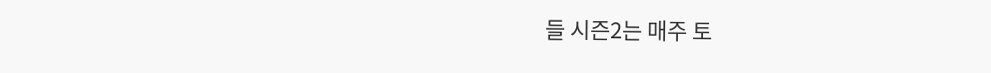들 시즌2는 매주 토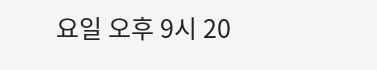요일 오후 9시 20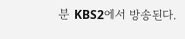분 KBS2에서 방송된다.